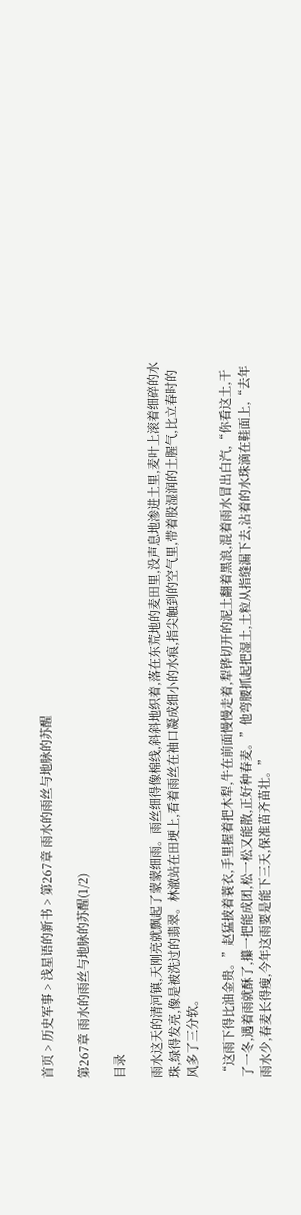首页 > 历史军事 > 浅星语的新书 > 第267章 雨水的雨丝与地脉的苏醒

第267章 雨水的雨丝与地脉的苏醒(1/2)

目录

雨水这天的清河镇,天刚亮就飘起了蒙蒙细雨。雨丝细得像棉线,斜斜地织着,落在东荒地的麦田里,没声息地渗进土里,麦叶上滚着细碎的水珠,绿得发亮,像是被洗过的翡翠。林澈站在田埂上,看着雨丝在袖口凝成细小的水痕,指尖触到的空气里,带着股湿润的土腥气,比立春时的风多了三分软。

“这雨下得比油金贵。”赵猛披着蓑衣,手里握着把木犁,牛在前面慢慢走着,犁铧切开的泥土翻着黑浪,混着雨水冒出白汽,“你看这土,干了一冬,遇着雨就酥了,攥一把能成团,松一松又能散,正好种春麦。”他弯腰抓起把湿土,土粒从指缝漏下去,沾着的水珠滴在鞋面上,“去年雨水少,春麦长得瘦,今年这雨要是能下三天,保准苗齐苗壮。”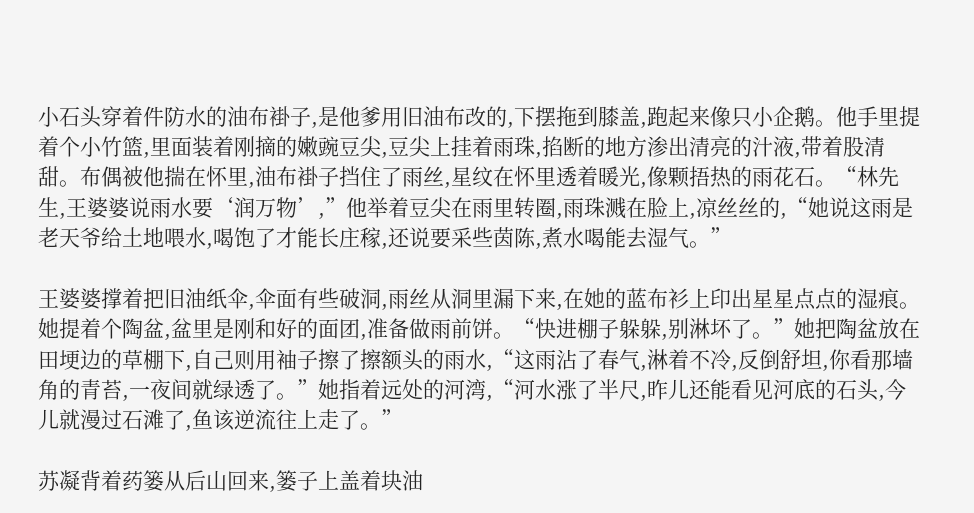小石头穿着件防水的油布褂子,是他爹用旧油布改的,下摆拖到膝盖,跑起来像只小企鹅。他手里提着个小竹篮,里面装着刚摘的嫩豌豆尖,豆尖上挂着雨珠,掐断的地方渗出清亮的汁液,带着股清甜。布偶被他揣在怀里,油布褂子挡住了雨丝,星纹在怀里透着暖光,像颗捂热的雨花石。“林先生,王婆婆说雨水要‘润万物’,”他举着豆尖在雨里转圈,雨珠溅在脸上,凉丝丝的,“她说这雨是老天爷给土地喂水,喝饱了才能长庄稼,还说要采些茵陈,煮水喝能去湿气。”

王婆婆撑着把旧油纸伞,伞面有些破洞,雨丝从洞里漏下来,在她的蓝布衫上印出星星点点的湿痕。她提着个陶盆,盆里是刚和好的面团,准备做雨前饼。“快进棚子躲躲,别淋坏了。”她把陶盆放在田埂边的草棚下,自己则用袖子擦了擦额头的雨水,“这雨沾了春气,淋着不冷,反倒舒坦,你看那墙角的青苔,一夜间就绿透了。”她指着远处的河湾,“河水涨了半尺,昨儿还能看见河底的石头,今儿就漫过石滩了,鱼该逆流往上走了。”

苏凝背着药篓从后山回来,篓子上盖着块油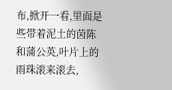布,掀开一看,里面是些带着泥土的茵陈和蒲公英,叶片上的雨珠滚来滚去,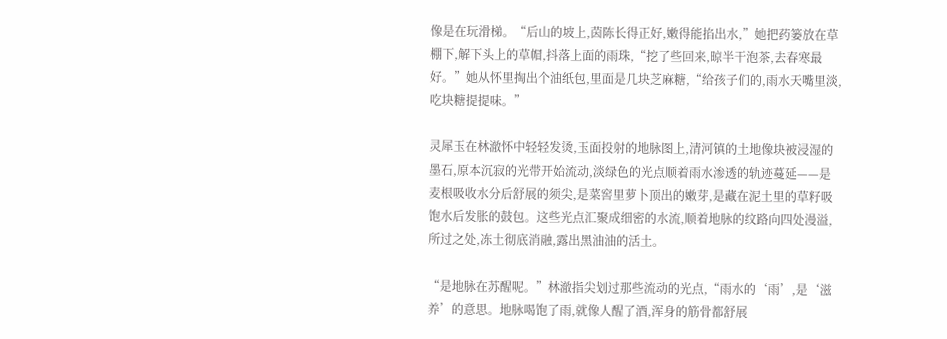像是在玩滑梯。“后山的坡上,茵陈长得正好,嫩得能掐出水,”她把药篓放在草棚下,解下头上的草帽,抖落上面的雨珠,“挖了些回来,晾半干泡茶,去春寒最好。”她从怀里掏出个油纸包,里面是几块芝麻糖,“给孩子们的,雨水天嘴里淡,吃块糖提提味。”

灵犀玉在林澈怀中轻轻发烫,玉面投射的地脉图上,清河镇的土地像块被浸湿的墨石,原本沉寂的光带开始流动,淡绿色的光点顺着雨水渗透的轨迹蔓延——是麦根吸收水分后舒展的须尖,是菜窖里萝卜顶出的嫩芽,是藏在泥土里的草籽吸饱水后发胀的鼓包。这些光点汇聚成细密的水流,顺着地脉的纹路向四处漫溢,所过之处,冻土彻底消融,露出黑油油的活土。

“是地脉在苏醒呢。”林澈指尖划过那些流动的光点,“雨水的‘雨’,是‘滋养’的意思。地脉喝饱了雨,就像人醒了酒,浑身的筋骨都舒展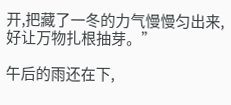开,把藏了一冬的力气慢慢匀出来,好让万物扎根抽芽。”

午后的雨还在下,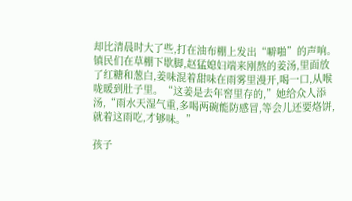却比清晨时大了些,打在油布棚上发出“噼啪”的声响。镇民们在草棚下歇脚,赵猛媳妇端来刚熬的姜汤,里面放了红糖和葱白,姜味混着甜味在雨雾里漫开,喝一口,从喉咙暖到肚子里。“这姜是去年窖里存的,”她给众人添汤,“雨水天湿气重,多喝两碗能防感冒,等会儿还要烙饼,就着这雨吃,才够味。”

孩子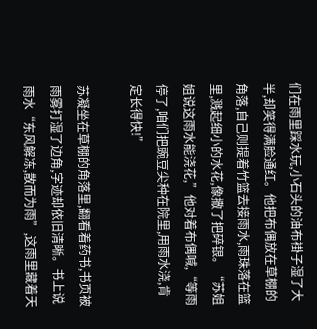们在雨里踩水玩,小石头的油布褂子湿了大半,却笑得满脸通红。他把布偶放在草棚的角落,自己则提着竹篮去接雨水,雨珠落在篮里,溅起细小的水花,像撒了把碎银。“苏姐姐说这雨水能浇花,”他对着布偶喊,“等雨停了,咱们把豌豆尖种在院里,用雨水浇,肯定长得快!”

苏凝坐在草棚的角落里,翻看着药书,书页被雨雾打湿了边角,字迹却依旧清晰。书上说雨水“东风解冻,散而为雨”,这雨里藏着天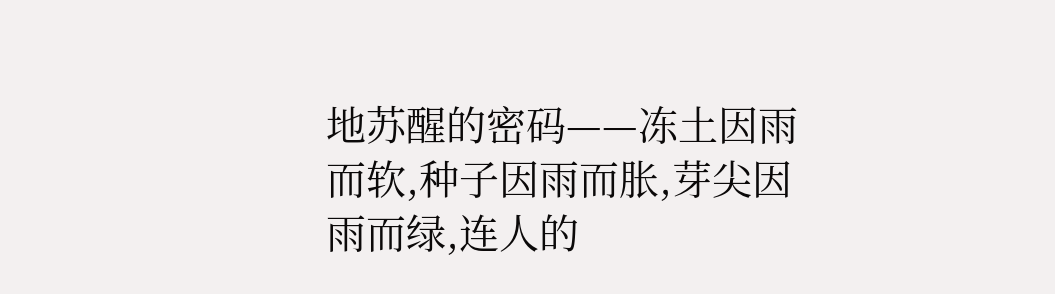地苏醒的密码——冻土因雨而软,种子因雨而胀,芽尖因雨而绿,连人的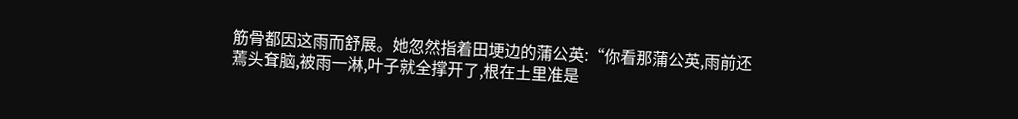筋骨都因这雨而舒展。她忽然指着田埂边的蒲公英:“你看那蒲公英,雨前还蔫头耷脑,被雨一淋,叶子就全撑开了,根在土里准是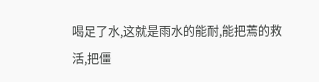喝足了水,这就是雨水的能耐,能把蔫的救活,把僵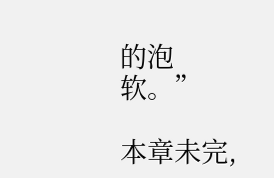的泡软。”

本章未完,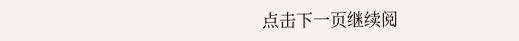点击下一页继续阅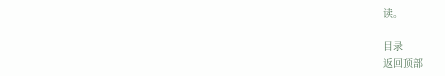读。

目录
返回顶部